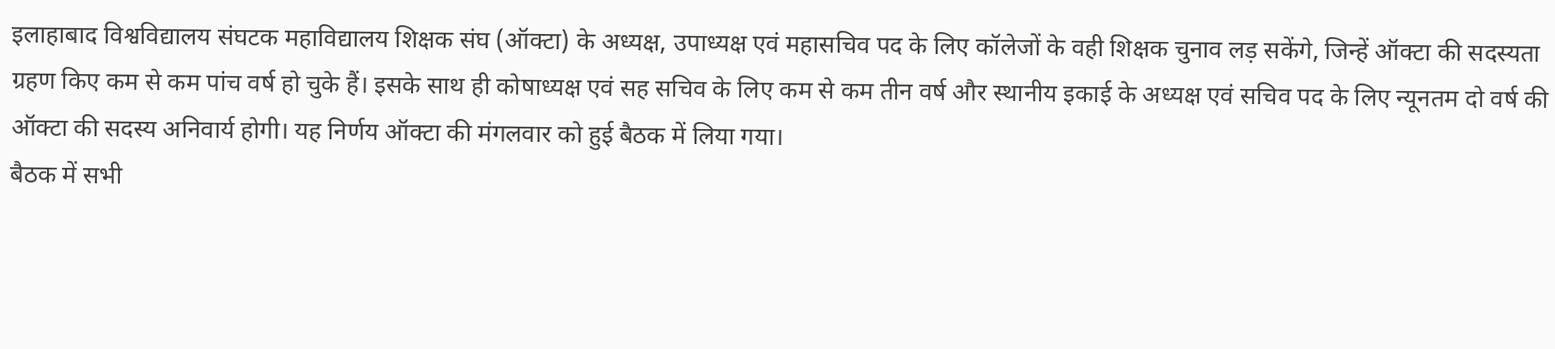इलाहाबाद विश्वविद्यालय संघटक महाविद्यालय शिक्षक संघ (ऑक्टा) के अध्यक्ष, उपाध्यक्ष एवं महासचिव पद के लिए कॉलेजों के वही शिक्षक चुनाव लड़ सकेंगे, जिन्हें ऑक्टा की सदस्यता ग्रहण किए कम से कम पांच वर्ष हो चुके हैं। इसके साथ ही कोषाध्यक्ष एवं सह सचिव के लिए कम से कम तीन वर्ष और स्थानीय इकाई के अध्यक्ष एवं सचिव पद के लिए न्यूनतम दो वर्ष की ऑक्टा की सदस्य अनिवार्य होगी। यह निर्णय ऑक्टा की मंगलवार को हुई बैठक में लिया गया।
बैठक में सभी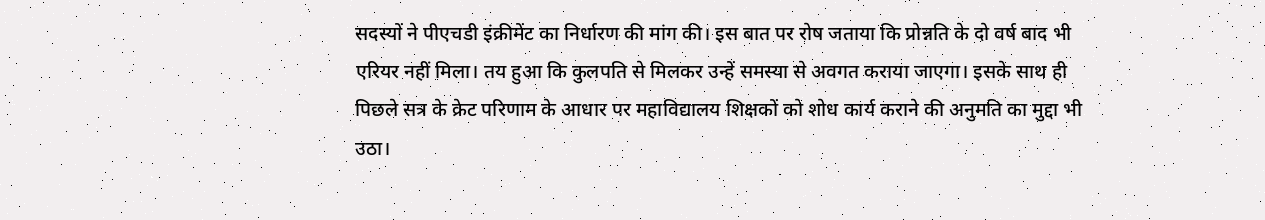सदस्यों ने पीएचडी इंक्रीमेंट का निर्धारण की मांग की। इस बात पर रोष जताया कि प्रोन्नति के दो वर्ष बाद भी एरियर नहीं मिला। तय हुआ कि कुलपति से मिलकर उन्हें समस्या से अवगत कराया जाएगा। इसके साथ ही पिछले सत्र के क्रेट परिणाम के आधार पर महाविद्यालय शिक्षकों को शोध कार्य कराने की अनुमति का मुद्दा भी उठा।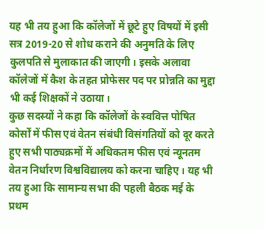यह भी तय हुआ कि कॉलेजों में छूटे हुए विषयों में इसी सत्र 2019-20 से शोध कराने की अनुमति के लिए कुलपति से मुलाकात की जाएगी। इसके अलावा कॉलेजों में कैश के तहत प्रोफेसर पद पर प्रोन्नति का मुद्दा भी कई शिक्षकों ने उठाया।
कुछ सदस्यों ने कहा कि कॉलेजों के स्ववित्त पोषित कोर्सों में फीस एवं वेतन संबंधी विसंगतियों को दूर करते हुए सभी पाठ्यक्रमों में अधिकतम फीस एवं न्यूनतम वेतन निर्धारण विश्वविद्यालय को करना चाहिए। यह भी तय हुआ कि सामान्य सभा की पहली बैठक मई के प्रथम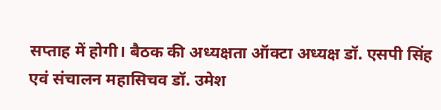सप्ताह में होगी। बैठक की अध्यक्षता ऑक्टा अध्यक्ष डॉ. एसपी सिंह एवं संचालन महासिचव डॉ. उमेश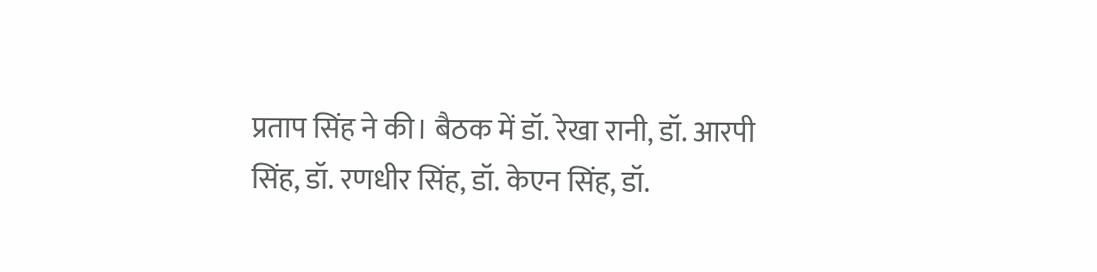प्रताप सिंह ने की। बैठक में डॉ. रेखा रानी, डॉ. आरपी सिंह, डॉ. रणधीर सिंह, डॉ. केएन सिंह, डॉ.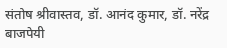संतोष श्रीवास्तव, डॉ. आनंद कुमार, डॉ. नरेंद्र बाजपेयी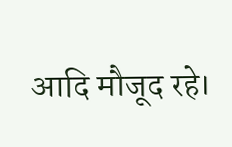आदि मौजूद रहे।